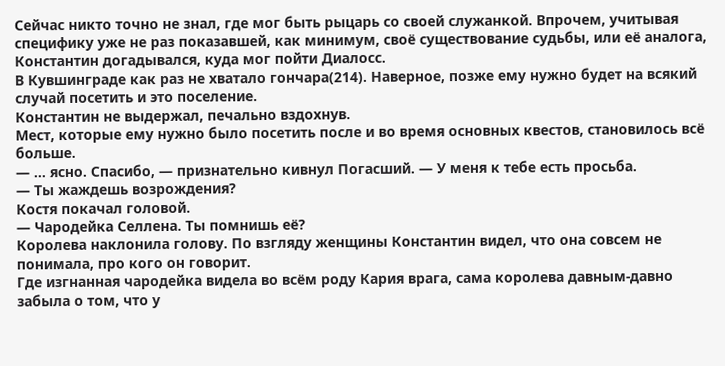Сейчас никто точно не знал, где мог быть рыцарь со своей служанкой. Впрочем, учитывая специфику уже не раз показавшей, как минимум, своё существование судьбы, или её аналога, Константин догадывался, куда мог пойти Диалосс.
В Кувшинграде как раз не хватало гончара(214). Наверное, позже ему нужно будет на всякий случай посетить и это поселение.
Константин не выдержал, печально вздохнув.
Мест, которые ему нужно было посетить после и во время основных квестов, становилось всё больше.
— … ясно. Спасибо, — признательно кивнул Погасший. — У меня к тебе есть просьба.
— Ты жаждешь возрождения?
Костя покачал головой.
— Чародейка Селлена. Ты помнишь её?
Королева наклонила голову. По взгляду женщины Константин видел, что она совсем не понимала, про кого он говорит.
Где изгнанная чародейка видела во всём роду Кария врага, сама королева давным-давно забыла о том, что у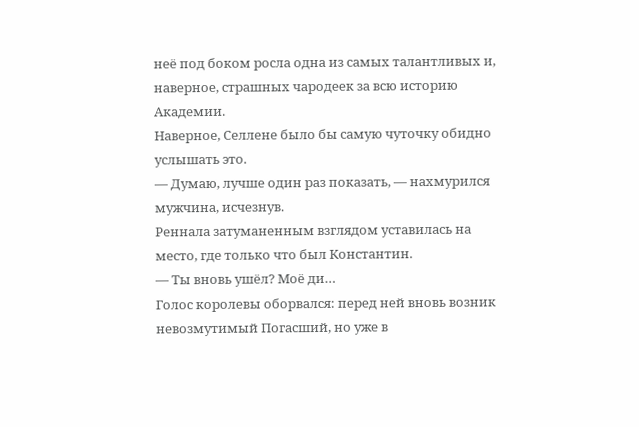неё под боком росла одна из самых талантливых и, наверное, страшных чародеек за всю историю Академии.
Наверное, Селлене было бы самую чуточку обидно услышать это.
— Думаю, лучше один раз показать, — нахмурился мужчина, исчезнув.
Реннала затуманенным взглядом уставилась на место, где только что был Константин.
— Ты вновь ушёл? Моё ди…
Голос королевы оборвался: перед ней вновь возник невозмутимый Погасший, но уже в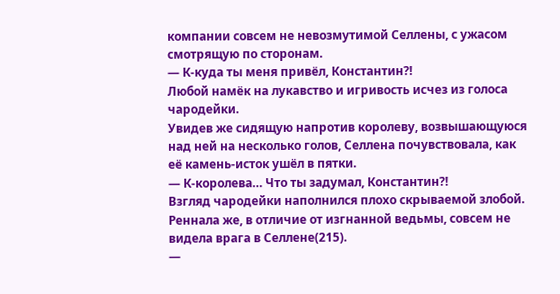компании совсем не невозмутимой Селлены, с ужасом смотрящую по сторонам.
— К-куда ты меня привёл, Константин⁈
Любой намёк на лукавство и игривость исчез из голоса чародейки.
Увидев же сидящую напротив королеву, возвышающуюся над ней на несколько голов, Селлена почувствовала, как её камень-исток ушёл в пятки.
— К-королева… Что ты задумал, Константин⁈
Взгляд чародейки наполнился плохо скрываемой злобой. Реннала же, в отличие от изгнанной ведьмы, совсем не видела врага в Селлене(215).
—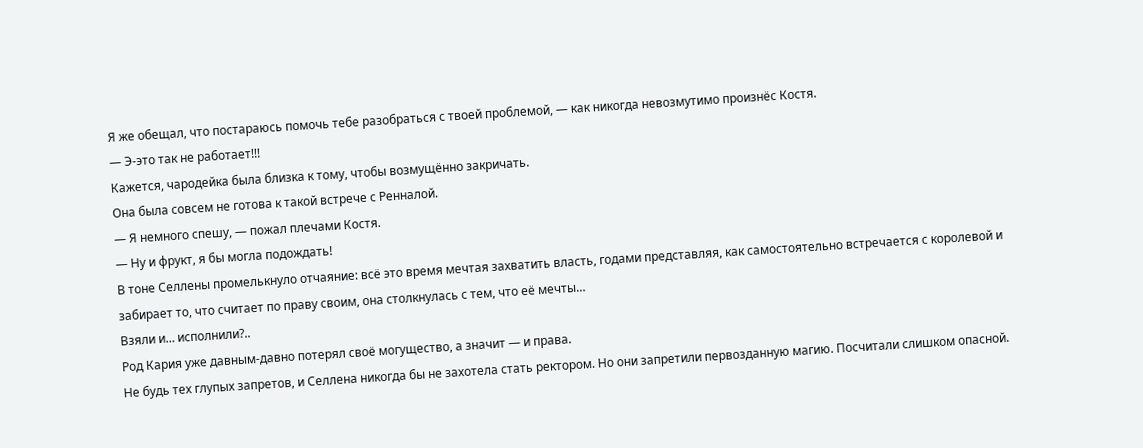Я же обещал, что постараюсь помочь тебе разобраться с твоей проблемой, — как никогда невозмутимо произнёс Костя.
— Э-это так не работает!!!
Кажется, чародейка была близка к тому, чтобы возмущённо закричать.
Она была совсем не готова к такой встрече с Ренналой.
— Я немного спешу, — пожал плечами Костя.
— Ну и фрукт, я бы могла подождать!
В тоне Селлены промелькнуло отчаяние: всё это время мечтая захватить власть, годами представляя, как самостоятельно встречается с королевой и забирает то, что считает по праву своим, она столкнулась с тем, что её мечты…
Взяли и… исполнили?..
Род Кария уже давным-давно потерял своё могущество, а значит — и права.
Не будь тех глупых запретов, и Селлена никогда бы не захотела стать ректором. Но они запретили первозданную магию. Посчитали слишком опасной.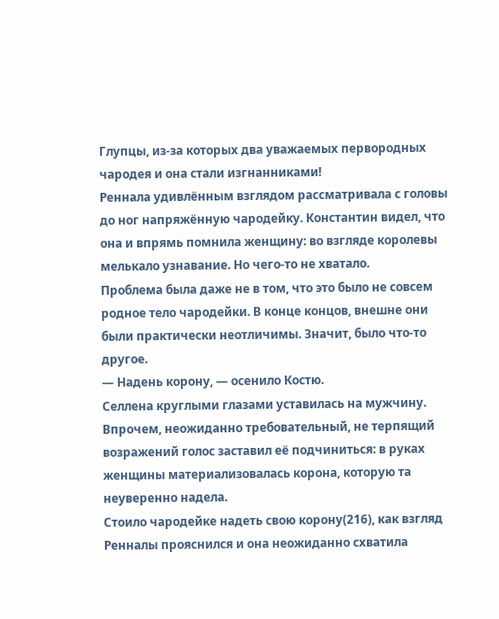Глупцы, из-за которых два уважаемых первородных чародея и она стали изгнанниками!
Реннала удивлённым взглядом рассматривала с головы до ног напряжённую чародейку. Константин видел, что она и впрямь помнила женщину: во взгляде королевы мелькало узнавание. Но чего-то не хватало.
Проблема была даже не в том, что это было не совсем родное тело чародейки. В конце концов, внешне они были практически неотличимы. Значит, было что-то другое.
— Надень корону, — осенило Костю.
Селлена круглыми глазами уставилась на мужчину. Впрочем, неожиданно требовательный, не терпящий возражений голос заставил её подчиниться: в руках женщины материализовалась корона, которую та неуверенно надела.
Стоило чародейке надеть свою корону(216), как взгляд Ренналы прояснился и она неожиданно схватила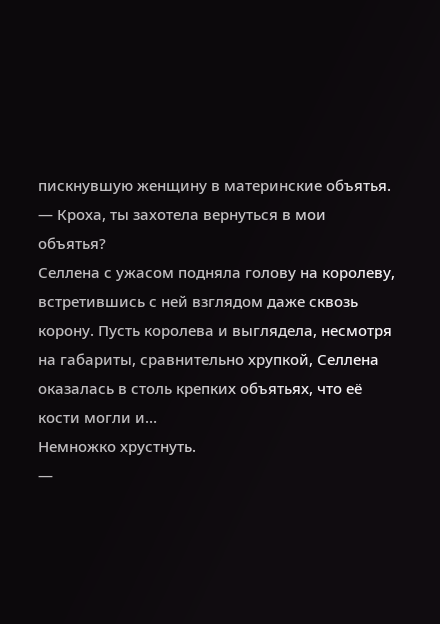пискнувшую женщину в материнские объятья.
— Кроха, ты захотела вернуться в мои объятья?
Селлена с ужасом подняла голову на королеву, встретившись с ней взглядом даже сквозь корону. Пусть королева и выглядела, несмотря на габариты, сравнительно хрупкой, Селлена оказалась в столь крепких объятьях, что её кости могли и…
Немножко хрустнуть.
—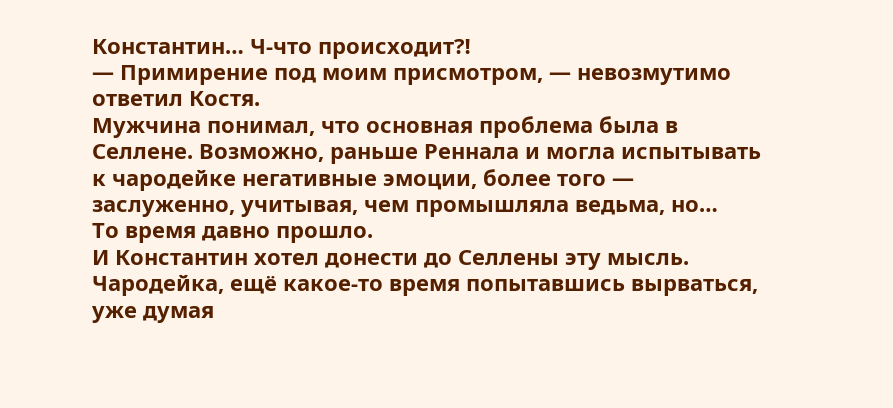Константин… Ч-что происходит⁈
— Примирение под моим присмотром, — невозмутимо ответил Костя.
Мужчина понимал, что основная проблема была в Селлене. Возможно, раньше Реннала и могла испытывать к чародейке негативные эмоции, более того — заслуженно, учитывая, чем промышляла ведьма, но…
То время давно прошло.
И Константин хотел донести до Селлены эту мысль.
Чародейка, ещё какое-то время попытавшись вырваться, уже думая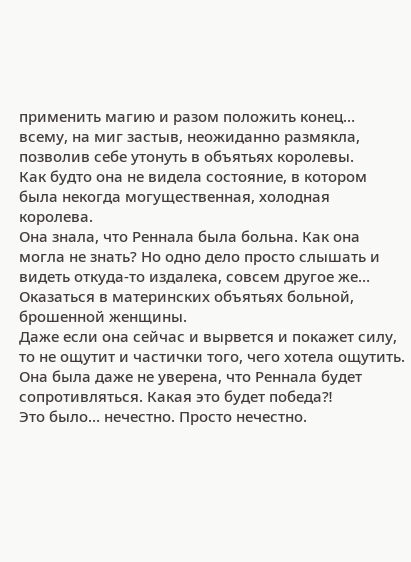применить магию и разом положить конец… всему, на миг застыв, неожиданно размякла, позволив себе утонуть в объятьях королевы.
Как будто она не видела состояние, в котором была некогда могущественная, холодная королева.
Она знала, что Реннала была больна. Как она могла не знать? Но одно дело просто слышать и видеть откуда-то издалека, совсем другое же…
Оказаться в материнских объятьях больной, брошенной женщины.
Даже если она сейчас и вырвется и покажет силу, то не ощутит и частички того, чего хотела ощутить. Она была даже не уверена, что Реннала будет сопротивляться. Какая это будет победа⁈
Это было… нечестно. Просто нечестно.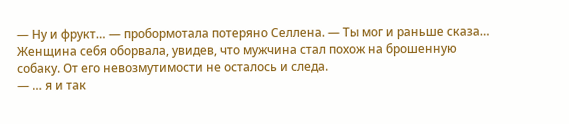— Ну и фрукт… — пробормотала потеряно Селлена. — Ты мог и раньше сказа…
Женщина себя оборвала, увидев, что мужчина стал похож на брошенную собаку. От его невозмутимости не осталось и следа.
— … я и так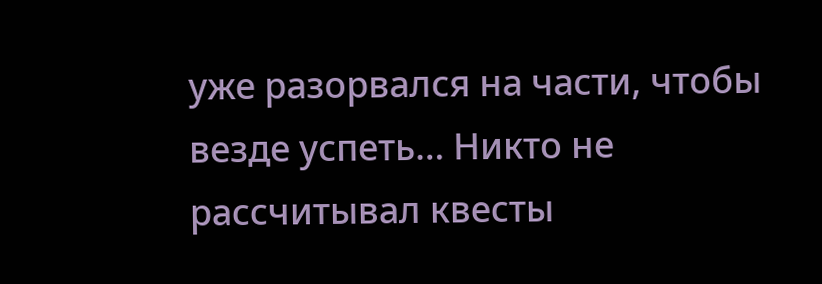уже разорвался на части, чтобы везде успеть… Никто не рассчитывал квесты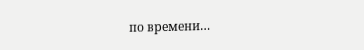по времени…